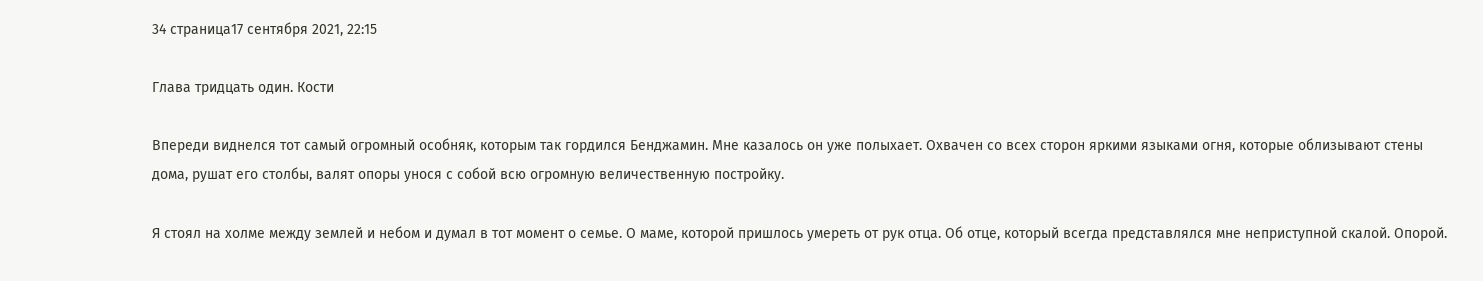34 страница17 сентября 2021, 22:15

Глава тридцать один. Кости

Впереди виднелся тот самый огромный особняк, которым так гордился Бенджамин. Мне казалось он уже полыхает. Охвачен со всех сторон яркими языками огня, которые облизывают стены дома, рушат его столбы, валят опоры унося с собой всю огромную величественную постройку.

Я стоял на холме между землей и небом и думал в тот момент о семье. О маме, которой пришлось умереть от рук отца. Об отце, который всегда представлялся мне неприступной скалой. Опорой.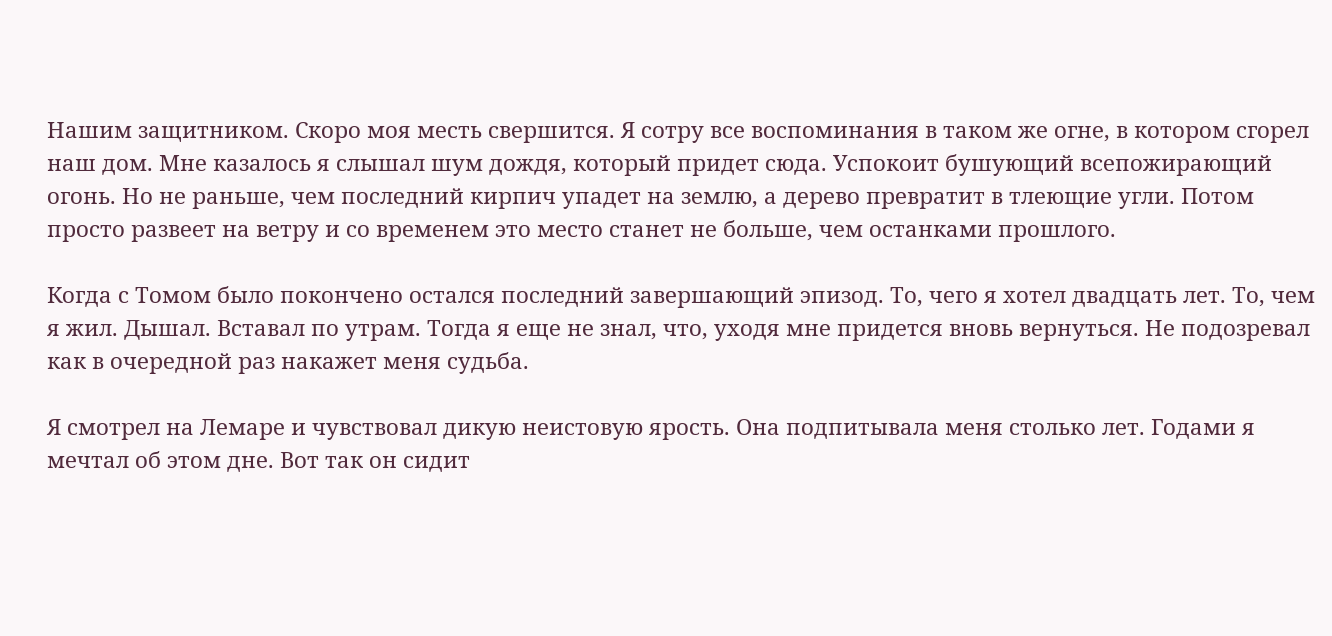Нашим защитником. Скоро моя месть свершится. Я сотру все воспоминания в таком же огне, в котором сгорел наш дом. Мне казалось я слышал шум дождя, который придет сюда. Успокоит бушующий всепожирающий огонь. Но не раньше, чем последний кирпич упадет на землю, а дерево превратит в тлеющие угли. Потом просто развеет на ветру и со временем это место станет не больше, чем останками прошлого.

Когда с Томом было покончено остался последний завершающий эпизод. То, чего я хотел двадцать лет. То, чем я жил. Дышал. Вставал по утрам. Тогда я еще не знал, что, уходя мне придется вновь вернуться. Не подозревал как в очередной раз накажет меня судьба.

Я смотрел на Лемаре и чувствовал дикую неистовую ярость. Она подпитывала меня столько лет. Годами я мечтал об этом дне. Вот так он сидит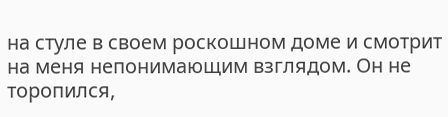на стуле в своем роскошном доме и смотрит на меня непонимающим взглядом. Он не торопился,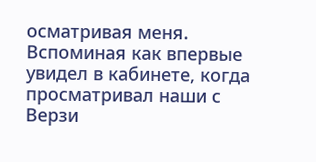осматривая меня. Вспоминая как впервые увидел в кабинете, когда просматривал наши с Верзи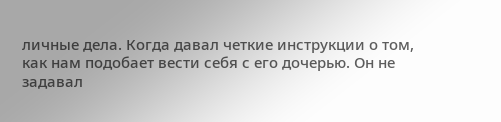личные дела. Когда давал четкие инструкции о том, как нам подобает вести себя с его дочерью. Он не задавал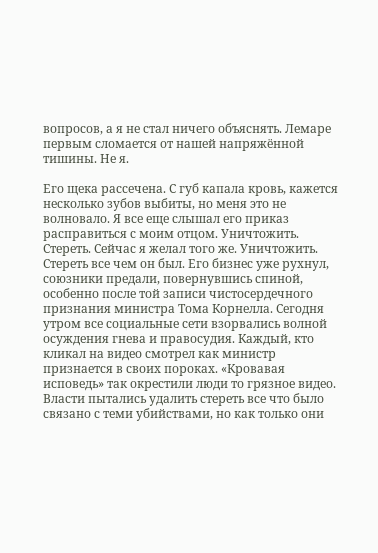вопросов, а я не стал ничего объяснять. Лемаре первым сломается от нашей напряжённой тишины. Не я.

Его щека рассечена. С губ капала кровь, кажется несколько зубов выбиты, но меня это не волновало. Я все еще слышал его приказ расправиться с моим отцом. Уничтожить. Стереть. Сейчас я желал того же. Уничтожить. Стереть все чем он был. Его бизнес уже рухнул, союзники предали, повернувшись спиной, особенно после той записи чистосердечного признания министра Тома Корнелла. Сегодня утром все социальные сети взорвались волной осуждения гнева и правосудия. Каждый, кто кликал на видео смотрел как министр признается в своих пороках. «Кровавая исповедь» так окрестили люди то грязное видео. Власти пытались удалить стереть все что было связано с теми убийствами, но как только они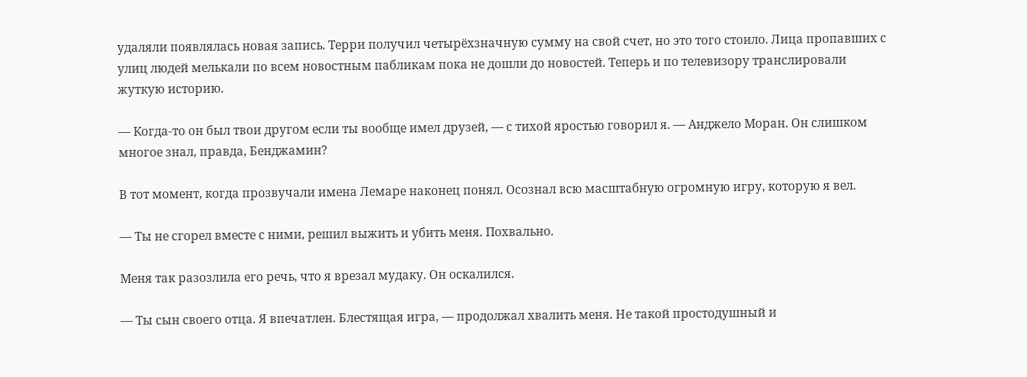удаляли появлялась новая запись. Терри получил четырёхзначную сумму на свой счет, но это того стоило. Лица пропавших с улиц людей мелькали по всем новостным пабликам пока не дошли до новостей. Теперь и по телевизору транслировали жуткую историю.

— Когда-то он был твои другом если ты вообще имел друзей, — с тихой яростью говорил я. — Анджело Моран. Он слишком многое знал, правда, Бенджамин?

В тот момент, когда прозвучали имена Лемаре наконец понял. Осознал всю масштабную огромную игру, которую я вел.

— Ты не сгорел вместе с ними, решил выжить и убить меня. Похвально.

Меня так разозлила его речь, что я врезал мудаку. Он оскалился.

— Ты сын своего отца. Я впечатлен. Блестящая игра, — продолжал хвалить меня. Не такой простодушный и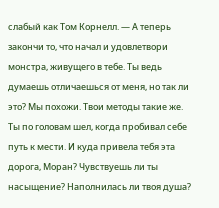слабый как Том Корнелл. — А теперь закончи то, что начал и удовлетвори монстра, живущего в тебе. Ты ведь думаешь отличаешься от меня, но так ли это? Мы похожи. Твои методы такие же. Ты по головам шел, когда пробивал себе путь к мести. И куда привела тебя эта дорога, Моран? Чувствуешь ли ты насыщение? Наполнилась ли твоя душа?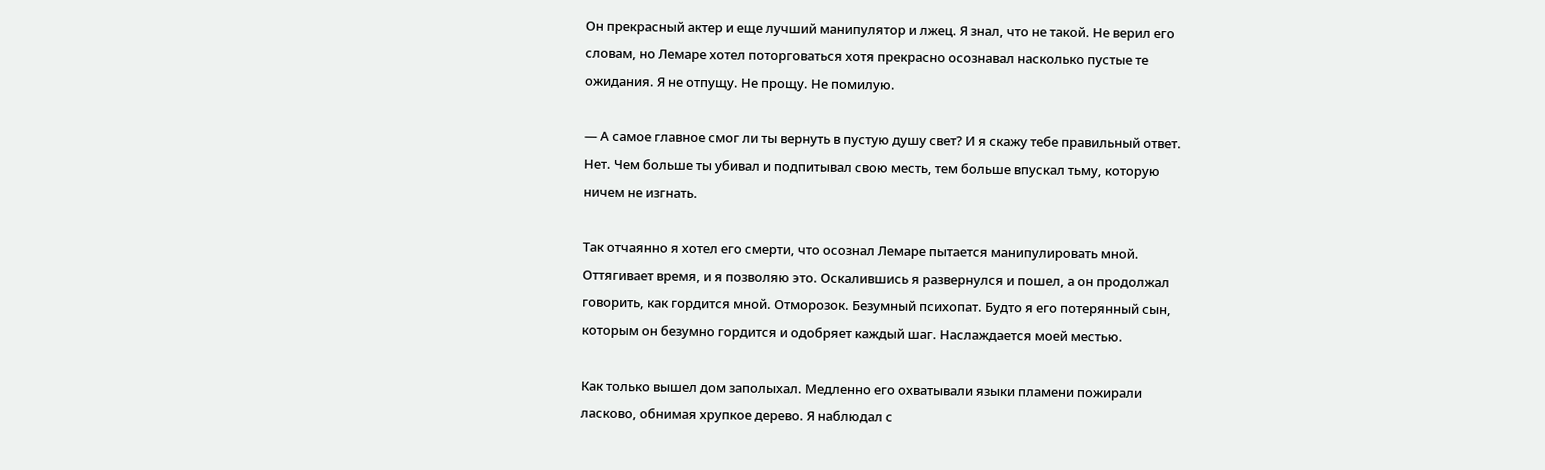Он прекрасный актер и еще лучший манипулятор и лжец. Я знал, что не такой. Не верил его словам, но Лемаре хотел поторговаться хотя прекрасно осознавал насколько пустые те ожидания. Я не отпущу. Не прощу. Не помилую.

— А самое главное смог ли ты вернуть в пустую душу свет? И я скажу тебе правильный ответ. Нет. Чем больше ты убивал и подпитывал свою месть, тем больше впускал тьму, которую ничем не изгнать.

Так отчаянно я хотел его смерти, что осознал Лемаре пытается манипулировать мной. Оттягивает время, и я позволяю это. Оскалившись я развернулся и пошел, а он продолжал говорить, как гордится мной. Отморозок. Безумный психопат. Будто я его потерянный сын, которым он безумно гордится и одобряет каждый шаг. Наслаждается моей местью.

Как только вышел дом заполыхал. Медленно его охватывали языки пламени пожирали ласково, обнимая хрупкое дерево. Я наблюдал с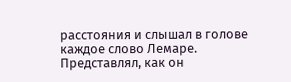расстояния и слышал в голове каждое слово Лемаре. Представлял, как он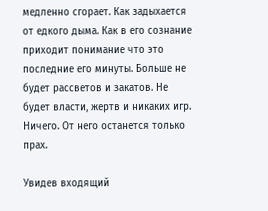медленно сгорает. Как задыхается от едкого дыма. Как в его сознание приходит понимание что это последние его минуты. Больше не будет рассветов и закатов. Не будет власти, жертв и никаких игр. Ничего. От него останется только прах.

Увидев входящий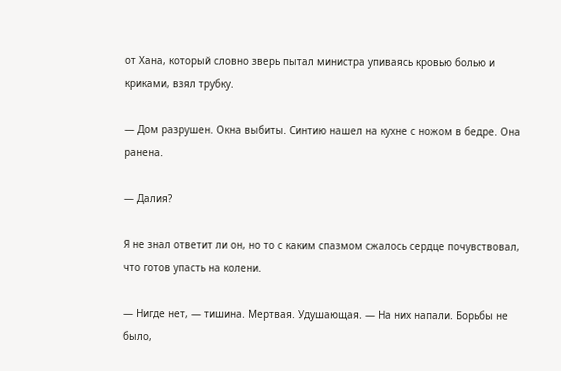от Хана, который словно зверь пытал министра упиваясь кровью болью и криками, взял трубку.

— Дом разрушен. Окна выбиты. Синтию нашел на кухне с ножом в бедре. Она ранена.

— Далия?

Я не знал ответит ли он, но то с каким спазмом сжалось сердце почувствовал, что готов упасть на колени.

— Нигде нет, — тишина. Мертвая. Удушающая. — На них напали. Борьбы не было,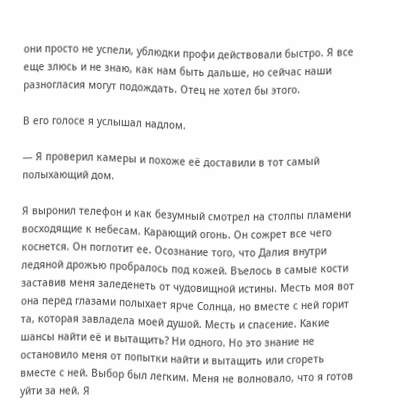они просто не успели, ублюдки профи действовали быстро. Я все еще злюсь и не знаю, как нам быть дальше, но сейчас наши разногласия могут подождать. Отец не хотел бы этого.

В его голосе я услышал надлом.

— Я проверил камеры и похоже её доставили в тот самый полыхающий дом.

Я выронил телефон и как безумный смотрел на столпы пламени восходящие к небесам. Карающий огонь. Он сожрет все чего коснется. Он поглотит ее. Осознание того, что Далия внутри ледяной дрожью пробралось под кожей. Въелось в самые кости заставив меня заледенеть от чудовищной истины. Месть моя вот она перед глазами полыхает ярче Солнца, но вместе с ней горит та, которая завладела моей душой. Месть и спасение. Какие шансы найти её и вытащить? Ни одного. Но это знание не остановило меня от попытки найти и вытащить или сгореть вместе с ней. Выбор был легким. Меня не волновало, что я готов уйти за ней. Я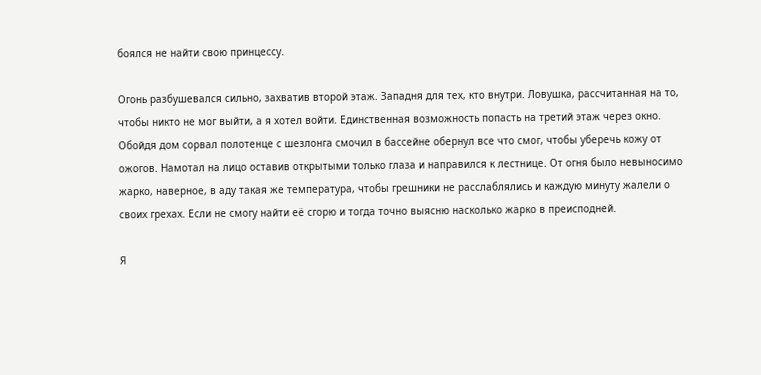боялся не найти свою принцессу.

Огонь разбушевался сильно, захватив второй этаж. Западня для тех, кто внутри. Ловушка, рассчитанная на то, чтобы никто не мог выйти, а я хотел войти. Единственная возможность попасть на третий этаж через окно. Обойдя дом сорвал полотенце с шезлонга смочил в бассейне обернул все что смог, чтобы уберечь кожу от ожогов. Намотал на лицо оставив открытыми только глаза и направился к лестнице. От огня было невыносимо жарко, наверное, в аду такая же температура, чтобы грешники не расслаблялись и каждую минуту жалели о своих грехах. Если не смогу найти её сгорю и тогда точно выясню насколько жарко в преисподней.

Я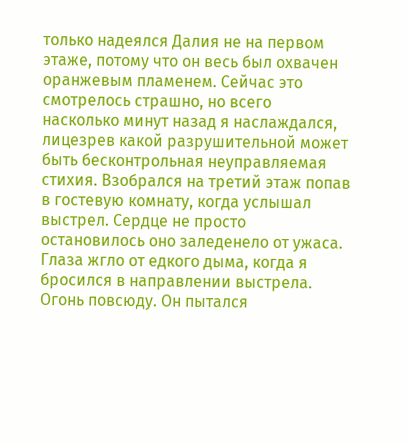только надеялся Далия не на первом этаже, потому что он весь был охвачен оранжевым пламенем. Сейчас это смотрелось страшно, но всего насколько минут назад я наслаждался, лицезрев какой разрушительной может быть бесконтрольная неуправляемая стихия. Взобрался на третий этаж попав в гостевую комнату, когда услышал выстрел. Сердце не просто остановилось оно заледенело от ужаса. Глаза жгло от едкого дыма, когда я бросился в направлении выстрела. Огонь повсюду. Он пытался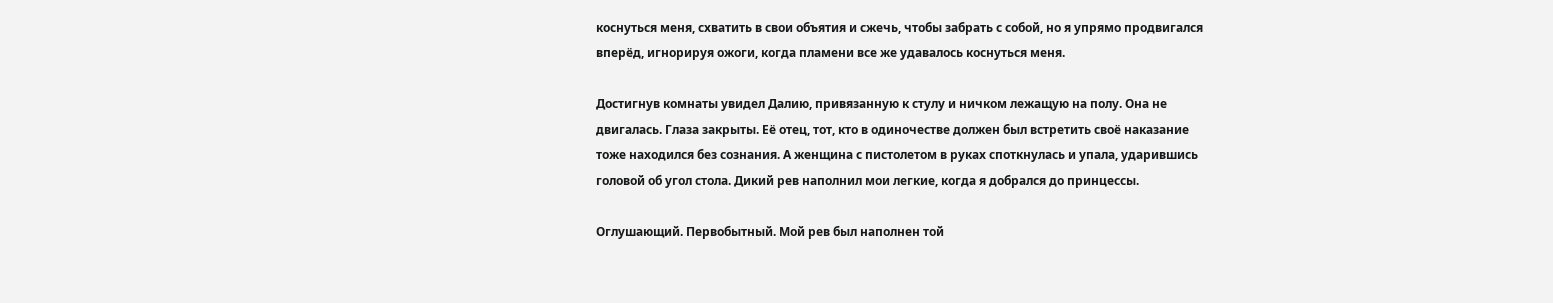коснуться меня, схватить в свои объятия и сжечь, чтобы забрать с собой, но я упрямо продвигался вперёд, игнорируя ожоги, когда пламени все же удавалось коснуться меня.

Достигнув комнаты увидел Далию, привязанную к стулу и ничком лежащую на полу. Она не двигалась. Глаза закрыты. Её отец, тот, кто в одиночестве должен был встретить своё наказание тоже находился без сознания. А женщина с пистолетом в руках споткнулась и упала, ударившись головой об угол стола. Дикий рев наполнил мои легкие, когда я добрался до принцессы.

Оглушающий. Первобытный. Мой рев был наполнен той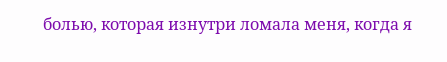болью, которая изнутри ломала меня, когда я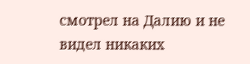смотрел на Далию и не видел никаких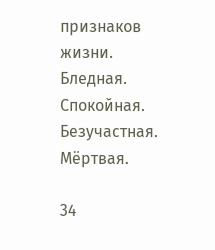признаков жизни. Бледная. Спокойная. Безучастная. Мёртвая.

34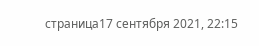страница17 сентября 2021, 22:15